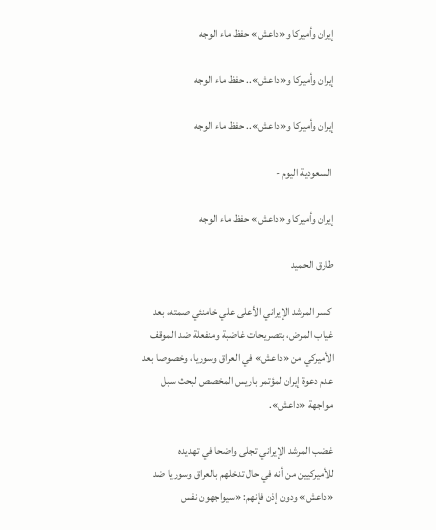إيران وأميركا و«داعش» حفظ ماء الوجه

إيران وأميركا و«داعش».. حفظ ماء الوجه

إيران وأميركا و«داعش».. حفظ ماء الوجه

 السعودية اليوم -

إيران وأميركا و«داعش» حفظ ماء الوجه

طارق الحميد

 كسر المرشد الإيراني الأعلى علي خامنئي صمته، بعد غياب المرض، بتصريحات غاضبة ومنفعلة ضد الموقف الأميركي من «داعش» في العراق وسوريا، وخصوصا بعد عدم دعوة إيران لمؤتمر باريس المخصص لبحث سبل مواجهة «داعش».

غضب المرشد الإيراني تجلى واضحا في تهديده للأميركيين من أنه في حال تدخلهم بالعراق وسوريا ضد «داعش» ودون إذن فإنهم: «سيواجهون نفس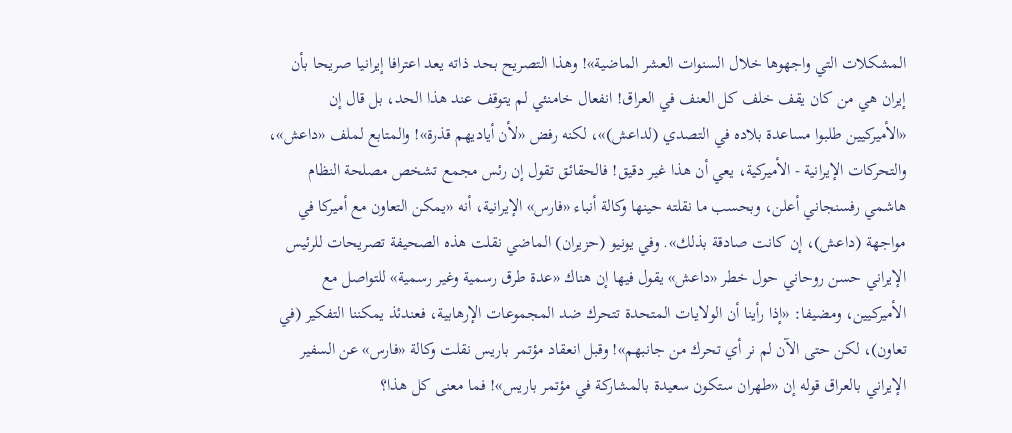المشكلات التي واجهوها خلال السنوات العشر الماضية»! وهذا التصريح بحد ذاته يعد اعترافا إيرانيا صريحا بأن إيران هي من كان يقف خلف كل العنف في العراق! انفعال خامنئي لم يتوقف عند هذا الحد، بل قال إن «الأميركيين طلبوا مساعدة بلاده في التصدي (لداعش)»، لكنه رفض «لأن أياديهم قذرة»! والمتابع لملف «داعش»، والتحركات الإيرانية - الأميركية، يعي أن هذا غير دقيق! فالحقائق تقول إن رئس مجمع تشخص مصلحة النظام هاشمي رفسنجاني أعلن، وبحسب ما نقلته حينها وكالة أنباء «فارس» الإيرانية، أنه «يمكن التعاون مع أميركا في مواجهة (داعش)، إن كانت صادقة بذلك». وفي يونيو (حزيران) الماضي نقلت هذه الصحيفة تصريحات للرئيس الإيراني حسن روحاني حول خطر «داعش» يقول فيها إن هناك «عدة طرق رسمية وغير رسمية» للتواصل مع الأميركيين، ومضيفا: «إذا رأينا أن الولايات المتحدة تتحرك ضد المجموعات الإرهابية، فعندئذ يمكننا التفكير (في تعاون)، لكن حتى الآن لم نر أي تحرك من جانبهم»! وقبل انعقاد مؤتمر باريس نقلت وكالة «فارس» عن السفير الإيراني بالعراق قوله إن «طهران ستكون سعيدة بالمشاركة في مؤتمر باريس»! فما معنى كل هذا؟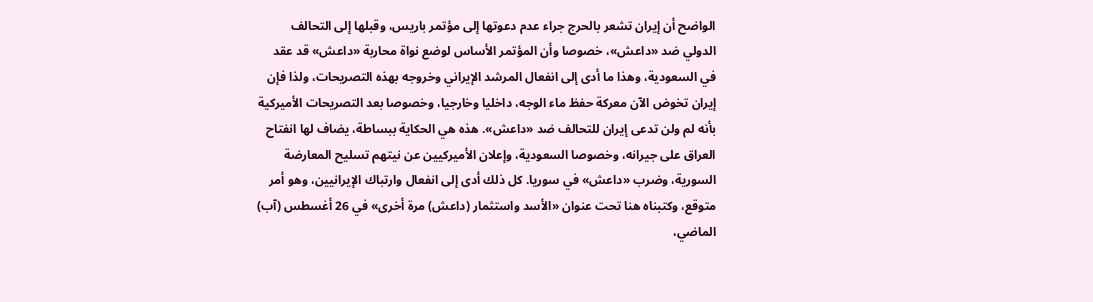الواضح أن إيران تشعر بالحرج جراء عدم دعوتها إلى مؤتمر باريس، وقبلها إلى التحالف الدولي ضد «داعش»، خصوصا وأن المؤتمر الأساس لوضع نواة محاربة «داعش» قد عقد في السعودية، وهذا ما أدى إلى انفعال المرشد الإيراني وخروجه بهذه التصريحات، ولذا فإن إيران تخوض الآن معركة حفظ ماء الوجه، داخليا وخارجيا، وخصوصا بعد التصريحات الأميركية بأنه لم ولن تدعى إيران للتحالف ضد «داعش». هذه هي الحكاية ببساطة، يضاف لها انفتاح العراق على جيرانه، وخصوصا السعودية، وإعلان الأميركيين عن نيتهم تسليح المعارضة السورية، وضرب «داعش» في سوريا. كل ذلك أدى إلى انفعال وارتباك الإيرانيين، وهو أمر متوقع، وكتبناه هنا تحت عنوان «الأسد واستثمار (داعش) مرة أخرى» في 26 أغسطس (آب) الماضي،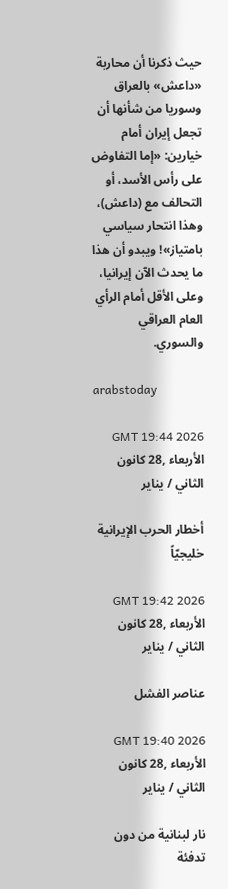حيث ذكرنا أن محاربة «داعش» بالعراق وسوريا من شأنها أن تجعل إيران أمام خيارين: «إما التفاوض على رأس الأسد، أو التحالف مع (داعش)، وهذا انتحار سياسي بامتياز»! ويبدو أن هذا ما يحدث الآن إيرانيا، وعلى الأقل أمام الرأي العام العراقي والسوري.

arabstoday

GMT 19:44 2026 الأربعاء ,28 كانون الثاني / يناير

أخطار الحرب الإيرانية خليجيّاً

GMT 19:42 2026 الأربعاء ,28 كانون الثاني / يناير

عناصر الفشل

GMT 19:40 2026 الأربعاء ,28 كانون الثاني / يناير

نار لبنانية من دون تدفئة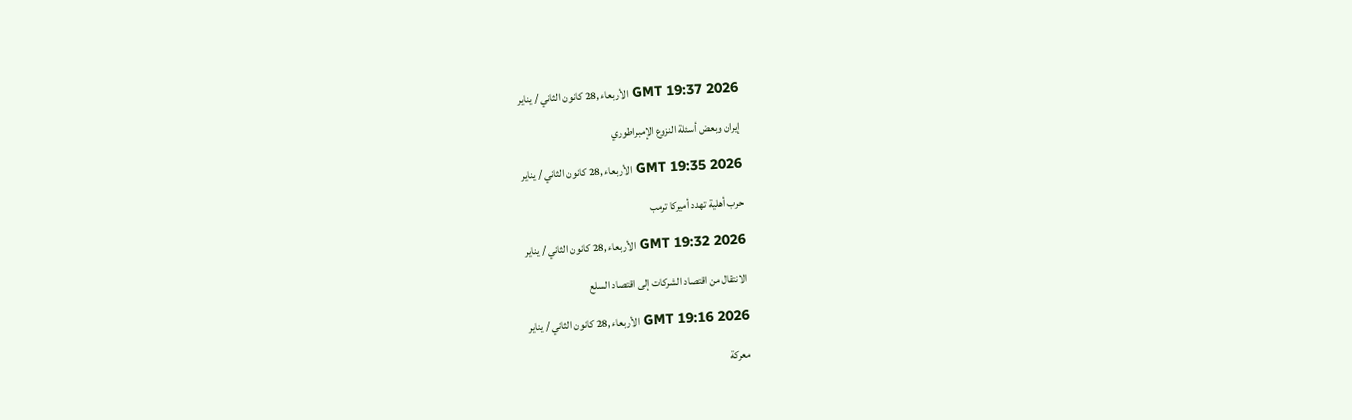GMT 19:37 2026 الأربعاء ,28 كانون الثاني / يناير

إيران وبعض أسئلة النزوع الإمبراطوري

GMT 19:35 2026 الأربعاء ,28 كانون الثاني / يناير

حرب أهلية تهدد أميركا ترمب

GMT 19:32 2026 الأربعاء ,28 كانون الثاني / يناير

الانتقال من اقتصاد الشركات إلى اقتصاد السلع

GMT 19:16 2026 الأربعاء ,28 كانون الثاني / يناير

معركة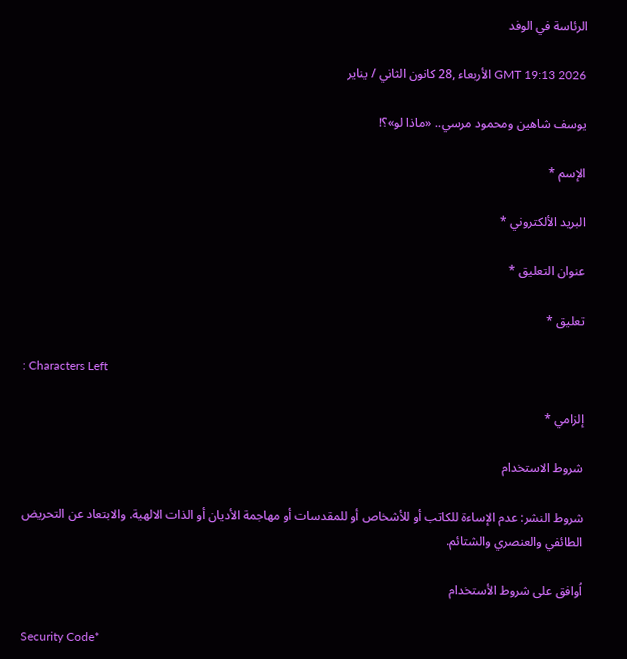الرئاسة في الوفد

GMT 19:13 2026 الأربعاء ,28 كانون الثاني / يناير

يوسف شاهين ومحمود مرسي.. «ماذا لو»؟!

الإسم *

البريد الألكتروني *

عنوان التعليق *

تعليق *

: Characters Left

إلزامي *

شروط الاستخدام

شروط النشر: عدم الإساءة للكاتب أو للأشخاص أو للمقدسات أو مهاجمة الأديان أو الذات الالهية. والابتعاد عن التحريض الطائفي والعنصري والشتائم.

اُوافق على شروط الأستخدام

Security Code*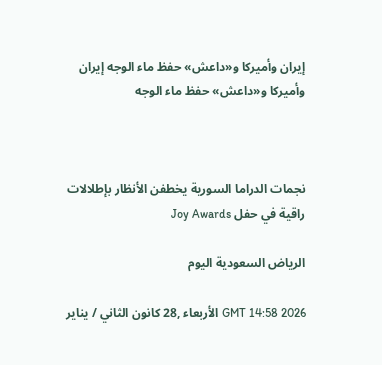إيران وأميركا و«داعش» حفظ ماء الوجه إيران وأميركا و«داعش» حفظ ماء الوجه



نجمات الدراما السورية يخطفن الأنظار بإطلالات راقية في حفل Joy Awards

الرياض السعودية اليوم

GMT 14:58 2026 الأربعاء ,28 كانون الثاني / يناير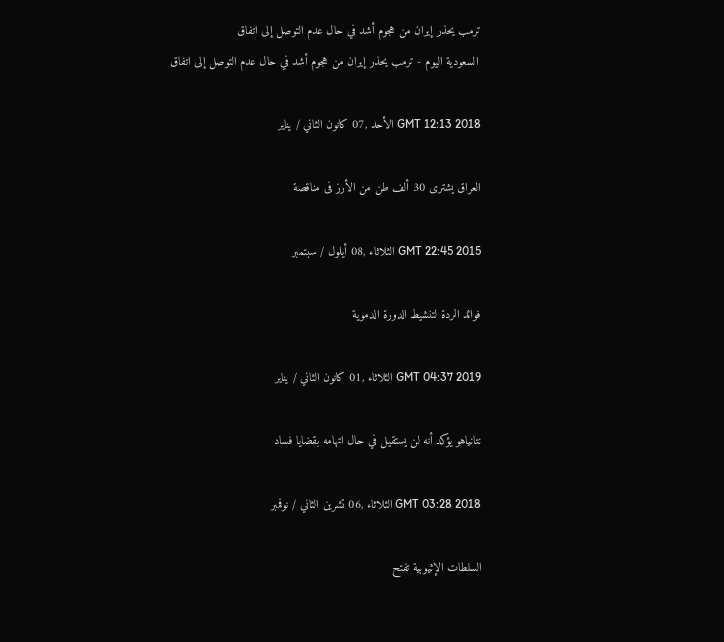ترمب يحذر إيران من هجوم أشد في حال عدم التوصل إلى اتفاق
 السعودية اليوم - ترمب يحذر إيران من هجوم أشد في حال عدم التوصل إلى اتفاق

GMT 12:13 2018 الأحد ,07 كانون الثاني / يناير

العراق يشترى 30 ألف طن من الأرز فى مناقصة

GMT 22:45 2015 الثلاثاء ,08 أيلول / سبتمبر

فوائد الردة لتنشيط الدورة الدموية

GMT 04:37 2019 الثلاثاء ,01 كانون الثاني / يناير

نتانياهو يؤكد أنه لن يستقيل في حال اتهامه بقضايا فساد

GMT 03:28 2018 الثلاثاء ,06 تشرين الثاني / نوفمبر

السلطات الإثيوبية تفتح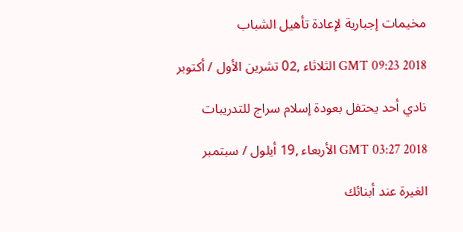مخيمات إجبارية لإعادة تأهيل الشباب

GMT 09:23 2018 الثلاثاء ,02 تشرين الأول / أكتوبر

نادي أحد يحتفل بعودة إسلام سراج للتدريبات

GMT 03:27 2018 الأربعاء ,19 أيلول / سبتمبر

الغيرة عند أبنائك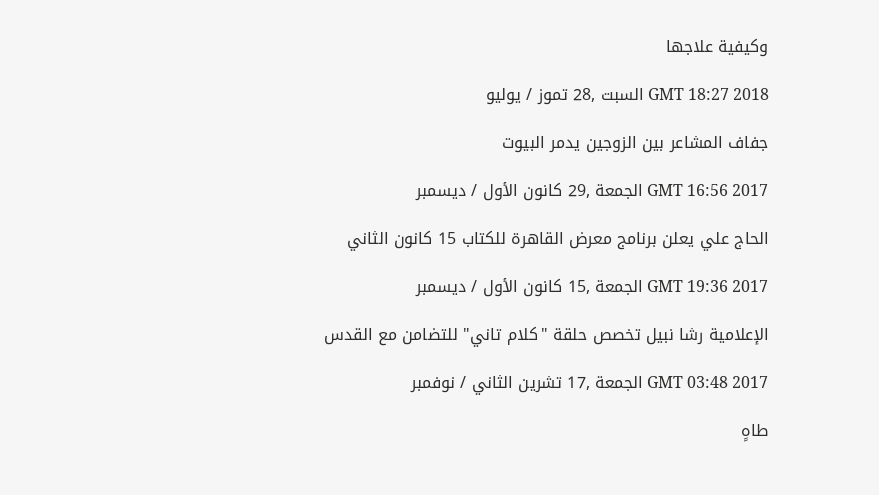وكيفية علاجها

GMT 18:27 2018 السبت ,28 تموز / يوليو

جفاف المشاعر بين الزوجين يدمر البيوت

GMT 16:56 2017 الجمعة ,29 كانون الأول / ديسمبر

الحاج علي يعلن برنامج معرض القاهرة للكتاب 15 كانون الثاني

GMT 19:36 2017 الجمعة ,15 كانون الأول / ديسمبر

الإعلامية رشا نبيل تخصص حلقة "كلام تاني" للتضامن مع القدس

GMT 03:48 2017 الجمعة ,17 تشرين الثاني / نوفمبر

طاهٍ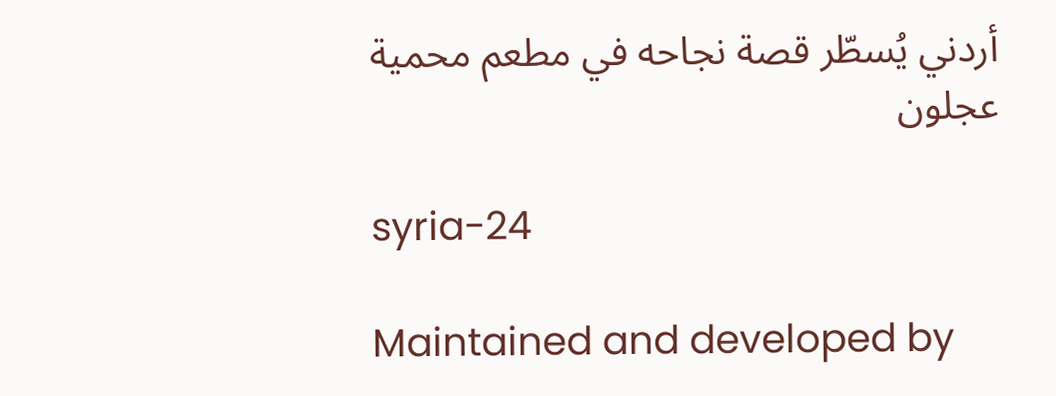أردني يُسطّر قصة نجاحه في مطعم محمية عجلون

syria-24

Maintained and developed by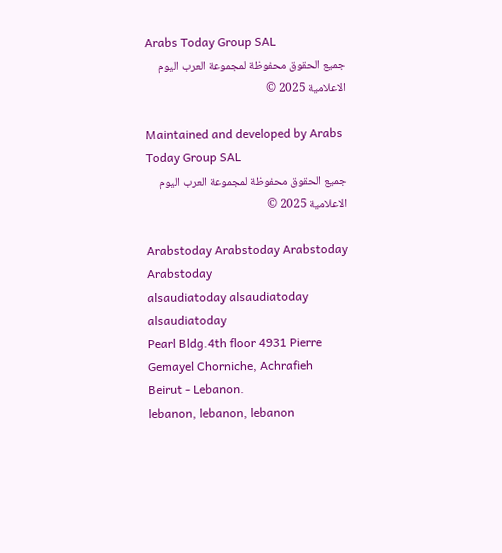Arabs Today Group SAL
جميع الحقوق محفوظة لمجموعة العرب اليوم الاعلامية 2025 ©

Maintained and developed by Arabs Today Group SAL
جميع الحقوق محفوظة لمجموعة العرب اليوم الاعلامية 2025 ©

Arabstoday Arabstoday Arabstoday Arabstoday
alsaudiatoday alsaudiatoday alsaudiatoday
Pearl Bldg.4th floor 4931 Pierre Gemayel Chorniche, Achrafieh Beirut - Lebanon.
lebanon, lebanon, lebanon